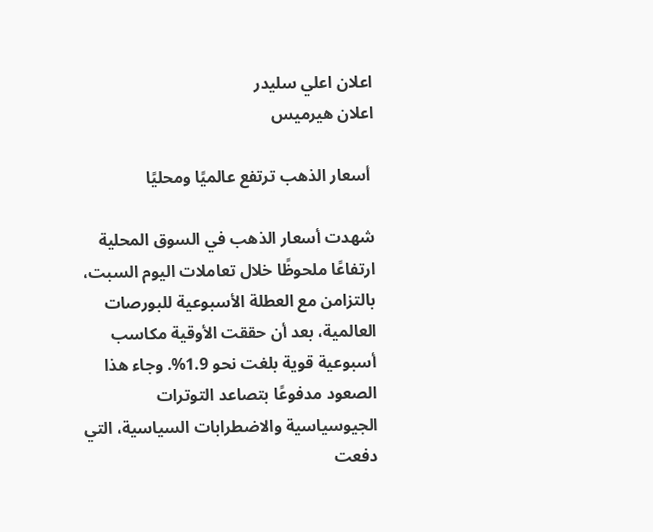اعلان اعلي سليدر
اعلان هيرميس

 أسعار الذهب ترتفع عالميًا ومحليًا

شهدت أسعار الذهب في السوق المحلية ارتفاعًا ملحوظًا خلال تعاملات اليوم السبت، بالتزامن مع العطلة الأسبوعية للبورصات العالمية، بعد أن حققت الأوقية مكاسب أسبوعية قوية بلغت نحو 1.9%. وجاء هذا الصعود مدفوعًا بتصاعد التوترات الجيوسياسية والاضطرابات السياسية، التي دفعت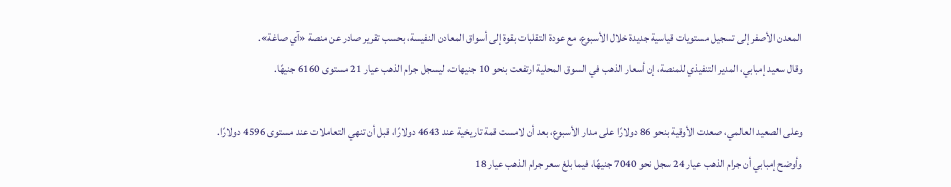المعدن الأصفر إلى تسجيل مستويات قياسية جديدة خلال الأسبوع، مع عودة التقلبات بقوة إلى أسواق المعادن النفيسة، بحسب تقرير صادر عن منصة «آي صاغة».
وقال سعيد إمبابي، المدير التنفيذي للمنصة، إن أسعار الذهب في السوق المحلية ارتفعت بنحو 10 جنيهات، ليسجل جرام الذهب عيار 21 مستوى 6160 جنيهًا.

وعلى الصعيد العالمي، صعدت الأوقية بنحو 86 دولارًا على مدار الأسبوع، بعد أن لامست قمة تاريخية عند 4643 دولارًا، قبل أن تنهي التعاملات عند مستوى 4596 دولارًا.
وأوضح إمبابي أن جرام الذهب عيار 24 سجل نحو 7040 جنيهًا، فيما بلغ سعر جرام الذهب عيار 18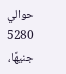حوالي 5280 جنيهًا،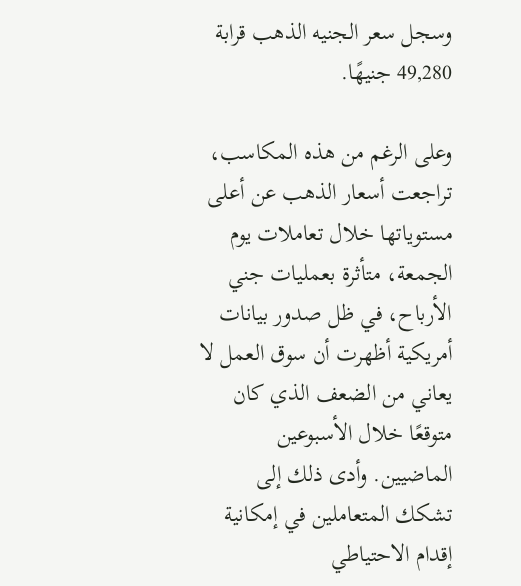وسجل سعر الجنيه الذهب قرابة 49,280 جنيهًا.

وعلى الرغم من هذه المكاسب، تراجعت أسعار الذهب عن أعلى مستوياتها خلال تعاملات يوم الجمعة، متأثرة بعمليات جني الأرباح، في ظل صدور بيانات أمريكية أظهرت أن سوق العمل لا يعاني من الضعف الذي كان متوقعًا خلال الأسبوعين الماضيين. وأدى ذلك إلى تشكك المتعاملين في إمكانية إقدام الاحتياطي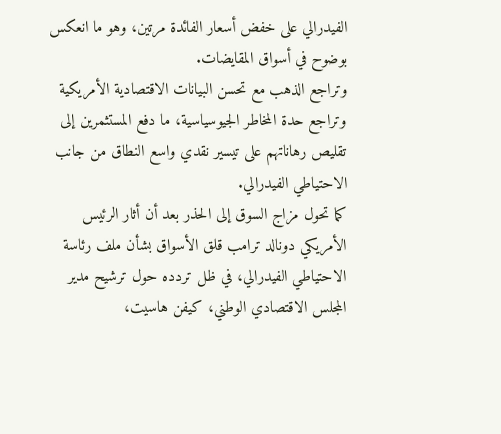الفيدرالي على خفض أسعار الفائدة مرتين، وهو ما انعكس بوضوح في أسواق المقايضات.
وتراجع الذهب مع تحسن البيانات الاقتصادية الأمريكية وتراجع حدة المخاطر الجيوسياسية، ما دفع المستثمرين إلى تقليص رهاناتهم على تيسير نقدي واسع النطاق من جانب الاحتياطي الفيدرالي.
كما تحول مزاج السوق إلى الحذر بعد أن أثار الرئيس الأمريكي دونالد ترامب قلق الأسواق بشأن ملف رئاسة الاحتياطي الفيدرالي، في ظل تردده حول ترشيح مدير المجلس الاقتصادي الوطني، كيفن هاسيت،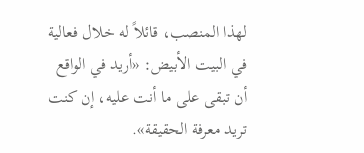لهذا المنصب، قائلاً له خلال فعالية في البيت الأبيض: «أريد في الواقع أن تبقى على ما أنت عليه، إن كنت تريد معرفة الحقيقة».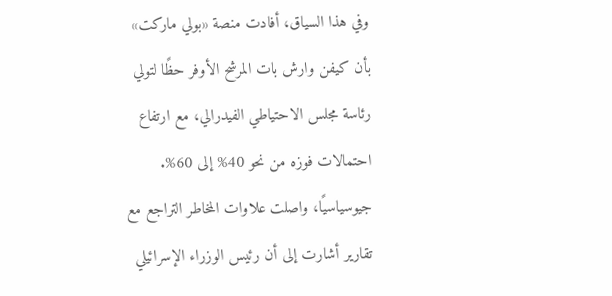وفي هذا السياق، أفادت منصة «بولي ماركت» بأن كيفن وارش بات المرشح الأوفر حظًا لتولي رئاسة مجلس الاحتياطي الفيدرالي، مع ارتفاع احتمالات فوزه من نحو 40% إلى 60%.
جيوسياسيًا، واصلت علاوات المخاطر التراجع مع تقارير أشارت إلى أن رئيس الوزراء الإسرائيلي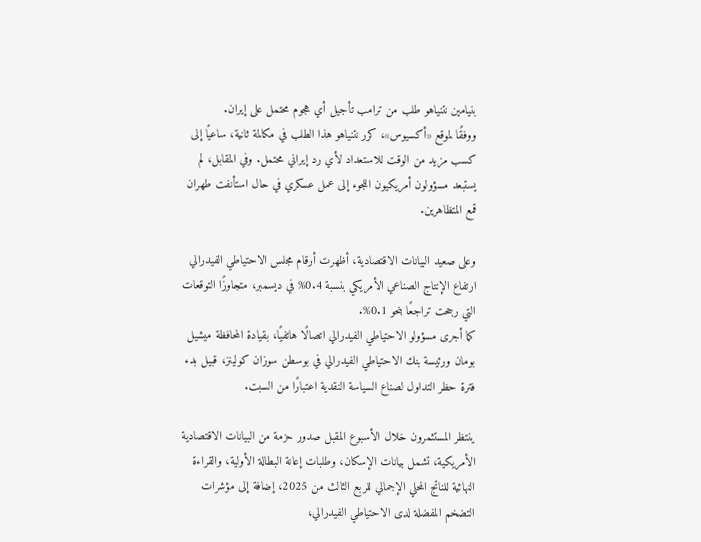بنيامين نتنياهو طلب من ترامب تأجيل أي هجوم محتمل على إيران.
ووفقًا لموقع «أكسيوس»، كرر نتنياهو هذا الطلب في مكالمة ثانية، ساعيًا إلى كسب مزيد من الوقت للاستعداد لأي رد إيراني محتمل. وفي المقابل، لم يستبعد مسؤولون أمريكيون اللجوء إلى عمل عسكري في حال استأنفت طهران قمع المتظاهرين.

وعلى صعيد البيانات الاقتصادية، أظهرت أرقام مجلس الاحتياطي الفيدرالي ارتفاع الإنتاج الصناعي الأمريكي بنسبة 0.4% في ديسمبر، متجاوزًا التوقعات التي رجحت تراجعًا بنحو 0.1%.
كما أجرى مسؤولو الاحتياطي الفيدرالي اتصالًا هاتفيًا، بقيادة المحافظة ميشيل بومان ورئيسة بنك الاحتياطي الفيدرالي في بوسطن سوزان كولينز، قبيل بدء فترة حظر التداول لصناع السياسة النقدية اعتبارًا من السبت.

ينتظر المستثمرون خلال الأسبوع المقبل صدور حزمة من البيانات الاقتصادية الأمريكية، تشمل بيانات الإسكان، وطلبات إعانة البطالة الأولية، والقراءة النهائية للناتج المحلي الإجمالي للربع الثالث من 2025، إضافة إلى مؤشرات التضخم المفضلة لدى الاحتياطي الفيدرالي،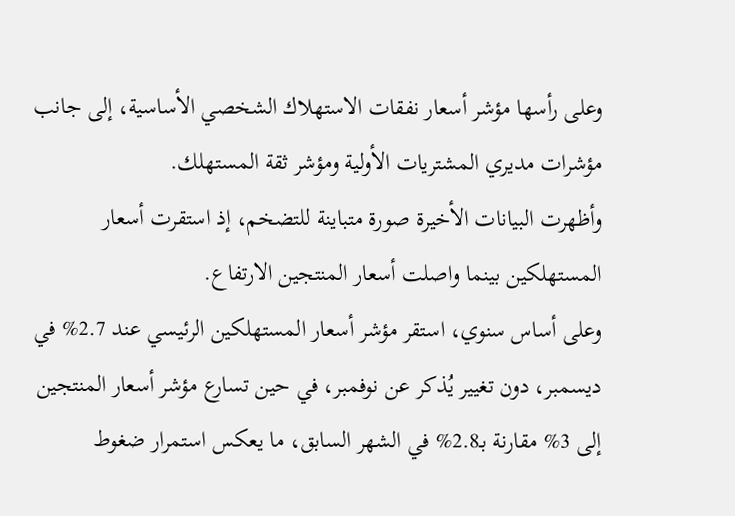وعلى رأسها مؤشر أسعار نفقات الاستهلاك الشخصي الأساسية، إلى جانب مؤشرات مديري المشتريات الأولية ومؤشر ثقة المستهلك.
وأظهرت البيانات الأخيرة صورة متباينة للتضخم، إذ استقرت أسعار المستهلكين بينما واصلت أسعار المنتجين الارتفاع.
وعلى أساس سنوي، استقر مؤشر أسعار المستهلكين الرئيسي عند 2.7% في ديسمبر، دون تغيير يُذكر عن نوفمبر، في حين تسارع مؤشر أسعار المنتجين إلى 3% مقارنة بـ2.8% في الشهر السابق، ما يعكس استمرار ضغوط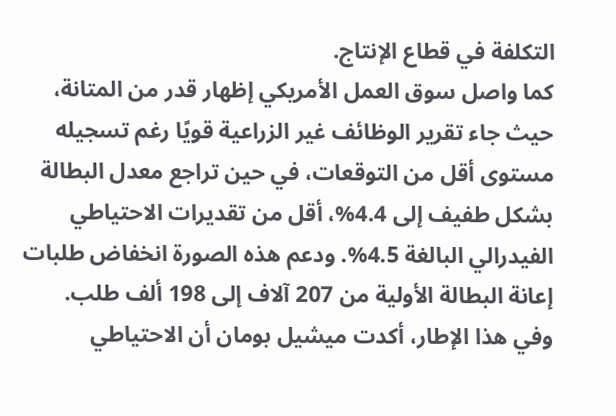التكلفة في قطاع الإنتاج.
كما واصل سوق العمل الأمريكي إظهار قدر من المتانة، حيث جاء تقرير الوظائف غير الزراعية قويًا رغم تسجيله مستوى أقل من التوقعات، في حين تراجع معدل البطالة بشكل طفيف إلى 4.4%، أقل من تقديرات الاحتياطي الفيدرالي البالغة 4.5%. ودعم هذه الصورة انخفاض طلبات إعانة البطالة الأولية من 207 آلاف إلى 198 ألف طلب.
وفي هذا الإطار، أكدت ميشيل بومان أن الاحتياطي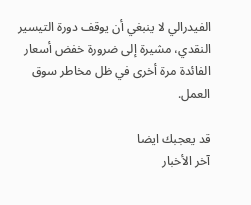الفيدرالي لا ينبغي أن يوقف دورة التيسير النقدي، مشيرة إلى ضرورة خفض أسعار الفائدة مرة أخرى في ظل مخاطر سوق العمل.

قد يعجبك ايضا
آخر الأخبار